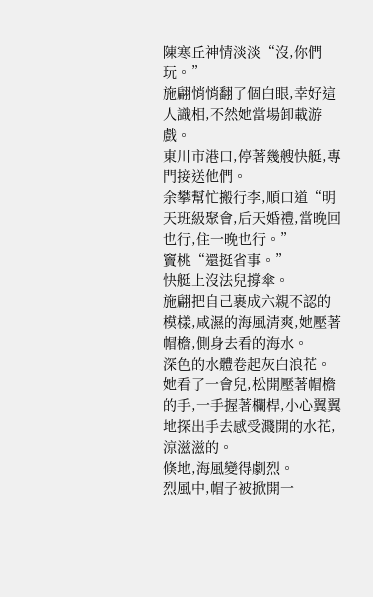陳寒丘神情淡淡“沒,你們玩。”
施翩悄悄翻了個白眼,幸好這人識相,不然她當場卸載游戲。
東川市港口,停著幾艘快艇,專門接送他們。
余攀幫忙搬行李,順口道“明天班級聚會,后天婚禮,當晚回也行,住一晚也行。”
竇桃“還挺省事。”
快艇上沒法兒撐傘。
施翩把自己裹成六親不認的模樣,咸濕的海風清爽,她壓著帽檐,側身去看的海水。
深色的水體卷起灰白浪花。
她看了一會兒,松開壓著帽檐的手,一手握著欄桿,小心翼翼地探出手去感受濺開的水花,涼滋滋的。
倏地,海風變得劇烈。
烈風中,帽子被掀開一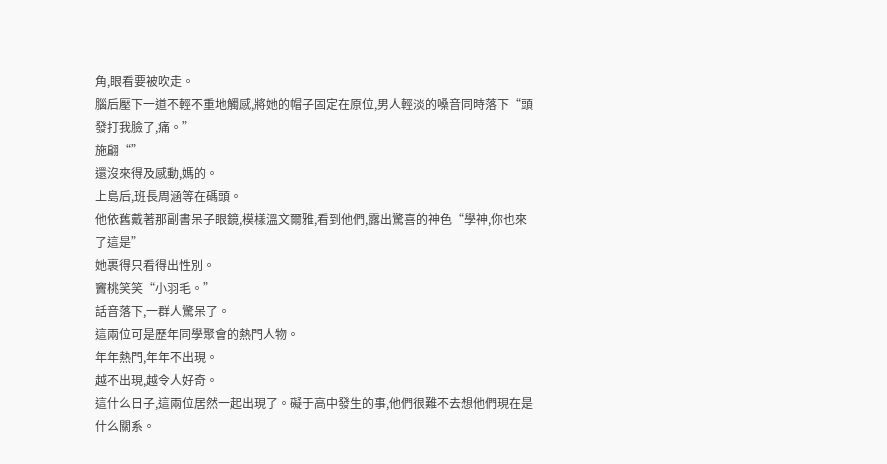角,眼看要被吹走。
腦后壓下一道不輕不重地觸感,將她的帽子固定在原位,男人輕淡的嗓音同時落下“頭發打我臉了,痛。”
施翩“”
還沒來得及感動,媽的。
上島后,班長周涵等在碼頭。
他依舊戴著那副書呆子眼鏡,模樣溫文爾雅,看到他們,露出驚喜的神色“學神,你也來了這是”
她裹得只看得出性別。
竇桃笑笑“小羽毛。”
話音落下,一群人驚呆了。
這兩位可是歷年同學聚會的熱門人物。
年年熱門,年年不出現。
越不出現,越令人好奇。
這什么日子,這兩位居然一起出現了。礙于高中發生的事,他們很難不去想他們現在是什么關系。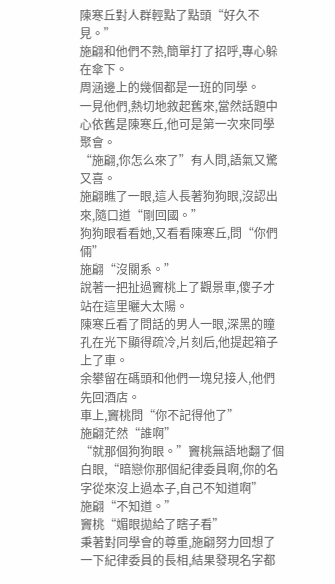陳寒丘對人群輕點了點頭“好久不見。”
施翩和他們不熟,簡單打了招呼,專心躲在傘下。
周涵邊上的幾個都是一班的同學。
一見他們,熱切地敘起舊來,當然話題中心依舊是陳寒丘,他可是第一次來同學聚會。
“施翩,你怎么來了”有人問,語氣又驚又喜。
施翩瞧了一眼,這人長著狗狗眼,沒認出來,隨口道“剛回國。”
狗狗眼看看她,又看看陳寒丘,問“你們倆”
施翩“沒關系。”
說著一把扯過竇桃上了觀景車,傻子才站在這里曬大太陽。
陳寒丘看了問話的男人一眼,深黑的瞳孔在光下顯得疏冷,片刻后,他提起箱子上了車。
余攀留在碼頭和他們一塊兒接人,他們先回酒店。
車上,竇桃問“你不記得他了”
施翩茫然“誰啊”
“就那個狗狗眼。”竇桃無語地翻了個白眼,“暗戀你那個紀律委員啊,你的名字從來沒上過本子,自己不知道啊”
施翩“不知道。”
竇桃“媚眼拋給了瞎子看”
秉著對同學會的尊重,施翩努力回想了一下紀律委員的長相,結果發現名字都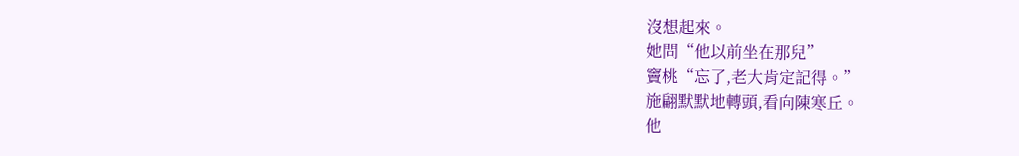沒想起來。
她問“他以前坐在那兒”
竇桃“忘了,老大肯定記得。”
施翩默默地轉頭,看向陳寒丘。
他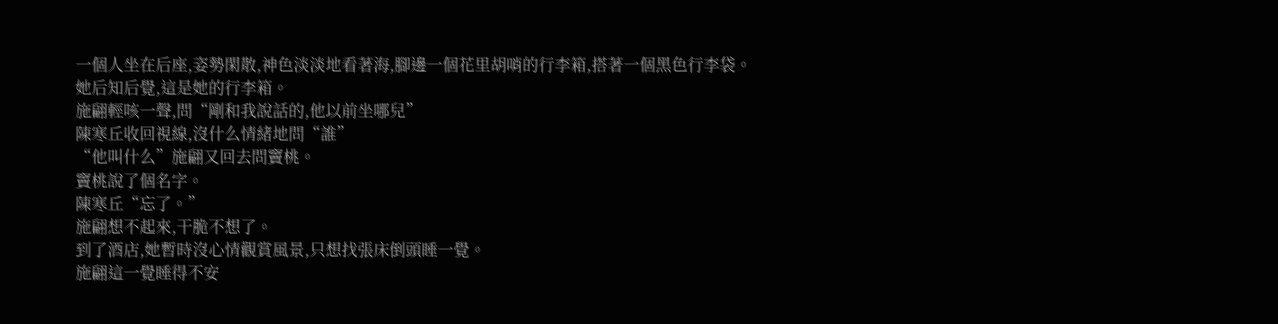一個人坐在后座,姿勢閑散,神色淡淡地看著海,腳邊一個花里胡哨的行李箱,搭著一個黑色行李袋。
她后知后覺,這是她的行李箱。
施翩輕咳一聲,問“剛和我說話的,他以前坐哪兒”
陳寒丘收回視線,沒什么情緒地問“誰”
“他叫什么”施翩又回去問竇桃。
竇桃說了個名字。
陳寒丘“忘了。”
施翩想不起來,干脆不想了。
到了酒店,她暫時沒心情觀賞風景,只想找張床倒頭睡一覺。
施翩這一覺睡得不安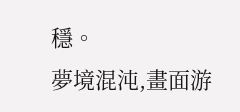穩。
夢境混沌,畫面游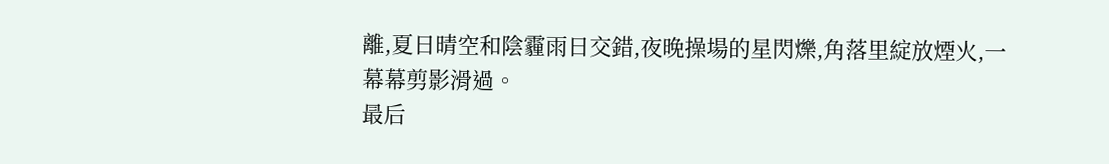離,夏日晴空和陰霾雨日交錯,夜晚操場的星閃爍,角落里綻放煙火,一幕幕剪影滑過。
最后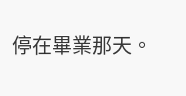停在畢業那天。